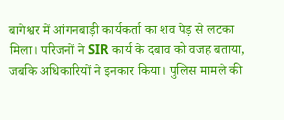बागेश्वर में आंगनबाड़ी कार्यकर्ता का शव पेड़ से लटका मिला। परिजनों ने SIR कार्य के दबाव को वजह बताया, जबकि अधिकारियों ने इनकार किया। पुलिस मामले की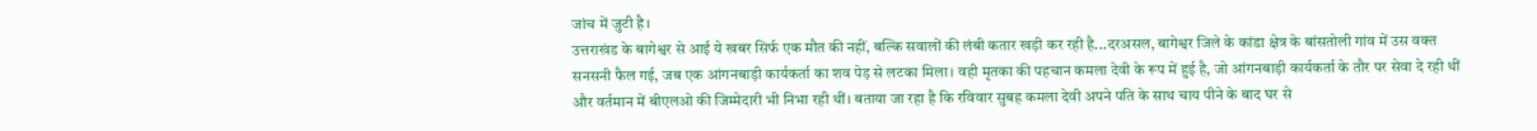जांच में जुटी है।
उत्तराखंड के बागेश्वर से आई ये खबर सिर्फ एक मौत की नहीं, बल्कि सवालों की लंबी कतार खड़ी कर रही है...दरअसल, बागेश्वर जिले के कांडा क्षेत्र के बांसतोली गांव में उस वक्त सनसनी फैल गई, जब एक आंगनबाड़ी कार्यकर्ता का शव पेड़ से लटका मिला। वही मृतका की पहचान कमला देवी के रूप में हुई है, जो आंगनबाड़ी कार्यकर्ता के तौर पर सेवा दे रही थीं और वर्तमान में बीएलओ की जिम्मेदारी भी निभा रही थीं। बताया जा रहा है कि रविवार सुबह कमला देवी अपने पति के साथ चाय पीने के बाद घर से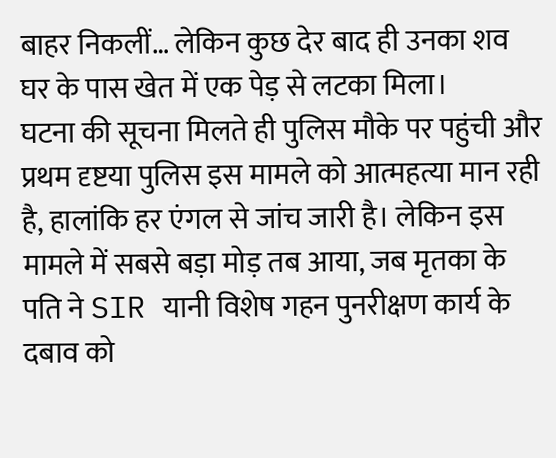बाहर निकलीं… लेकिन कुछ देर बाद ही उनका शव घर के पास खेत में एक पेड़ से लटका मिला।
घटना की सूचना मिलते ही पुलिस मौके पर पहुंची और प्रथम दृष्टया पुलिस इस मामले को आत्महत्या मान रही है, हालांकि हर एंगल से जांच जारी है। लेकिन इस मामले में सबसे बड़ा मोड़ तब आया, जब मृतका के पति ने SIR यानी विशेष गहन पुनरीक्षण कार्य के दबाव को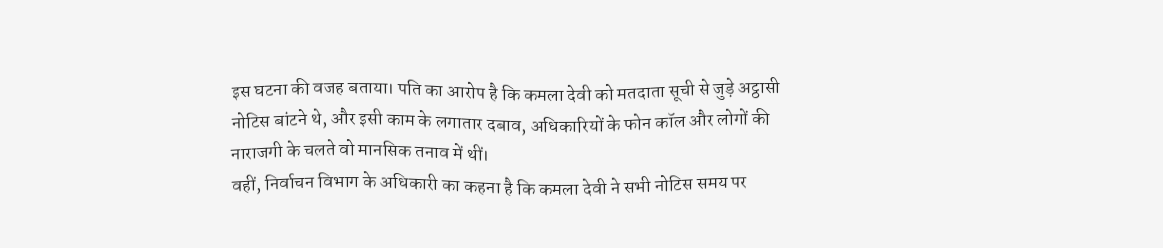इस घटना की वजह बताया। पति का आरोप है कि कमला देवी को मतदाता सूची से जुड़े अट्ठासी नोटिस बांटने थे, और इसी काम के लगातार दबाव, अधिकारियों के फोन कॉल और लोगों की नाराजगी के चलते वो मानसिक तनाव में थीं।
वहीं, निर्वाचन विभाग के अधिकारी का कहना है कि कमला देवी ने सभी नोटिस समय पर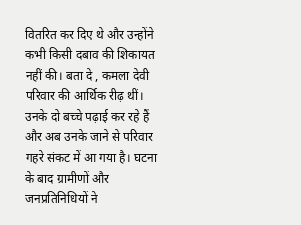वितरित कर दिए थे और उन्होंने कभी किसी दबाव की शिकायत नहीं की। बता दे , कमला देवी परिवार की आर्थिक रीढ़ थीं। उनके दो बच्चे पढ़ाई कर रहे हैं और अब उनके जाने से परिवार गहरे संकट में आ गया है। घटना के बाद ग्रामीणों और जनप्रतिनिधियों ने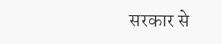सरकार से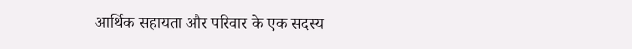आर्थिक सहायता और परिवार के एक सदस्य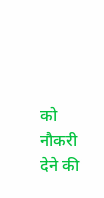को नौकरी देने की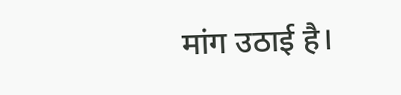मांग उठाई है।